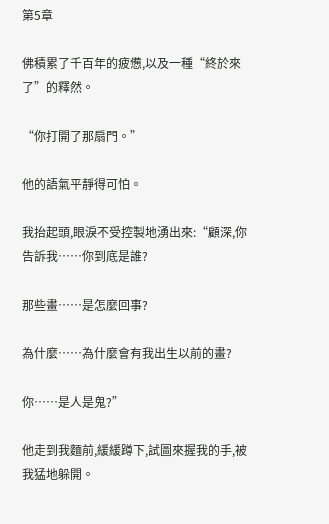第5章

佛積累了千百年的疲憊,以及一種“終於來了”的釋然。

“你打開了那扇門。”

他的語氣平靜得可怕。

我抬起頭,眼淚不受控製地湧出來:“顧深,你告訴我……你到底是誰?

那些畫……是怎麼回事?

為什麼……為什麼會有我出生以前的畫?

你……是人是鬼?”

他走到我麵前,緩緩蹲下,試圖來握我的手,被我猛地躲開。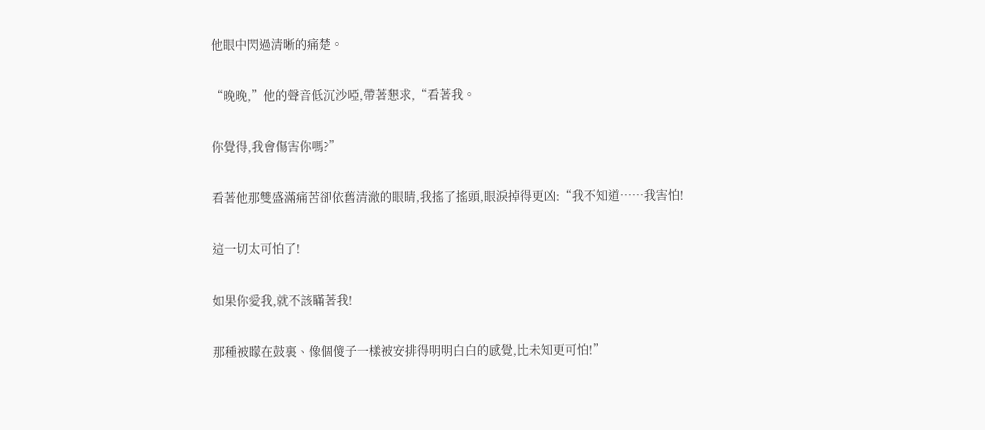他眼中閃過清晰的痛楚。

“晚晚,”他的聲音低沉沙啞,帶著懇求,“看著我。

你覺得,我會傷害你嗎?”

看著他那雙盛滿痛苦卻依舊清澈的眼睛,我搖了搖頭,眼淚掉得更凶:“我不知道……我害怕!

這一切太可怕了!

如果你愛我,就不該瞞著我!

那種被矇在鼓裏、像個傻子一樣被安排得明明白白的感覺,比未知更可怕!”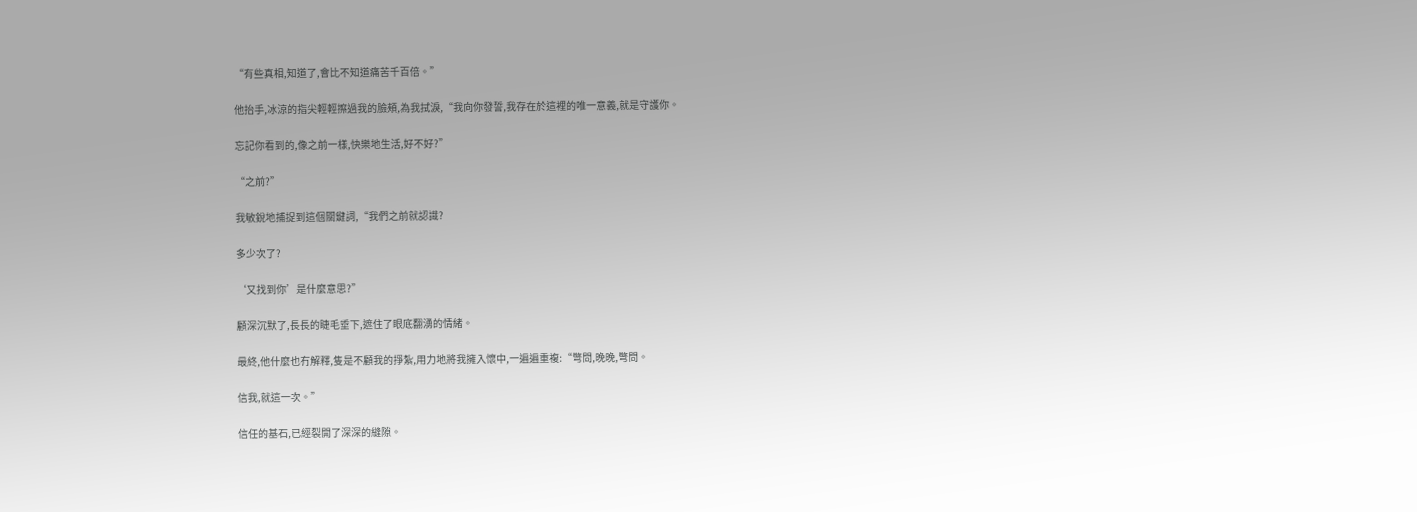“有些真相,知道了,會比不知道痛苦千百倍。”

他抬手,冰涼的指尖輕輕擦過我的臉頰,為我拭淚,“我向你發誓,我存在於這裡的唯一意義,就是守護你。

忘記你看到的,像之前一樣,快樂地生活,好不好?”

“之前?”

我敏銳地捕捉到這個關鍵詞,“我們之前就認識?

多少次了?

‘又找到你’是什麼意思?”

顧深沉默了,長長的睫毛垂下,遮住了眼底翻湧的情緒。

最終,他什麼也冇解釋,隻是不顧我的掙紮,用力地將我擁入懷中,一遍遍重複:“彆問,晚晚,彆問。

信我,就這一次。”

信任的基石,已經裂開了深深的縫隙。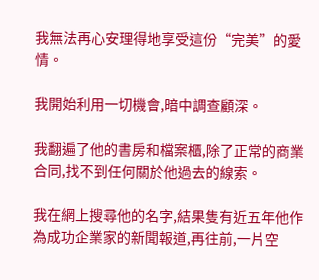我無法再心安理得地享受這份“完美”的愛情。

我開始利用一切機會,暗中調查顧深。

我翻遍了他的書房和檔案櫃,除了正常的商業合同,找不到任何關於他過去的線索。

我在網上搜尋他的名字,結果隻有近五年他作為成功企業家的新聞報道,再往前,一片空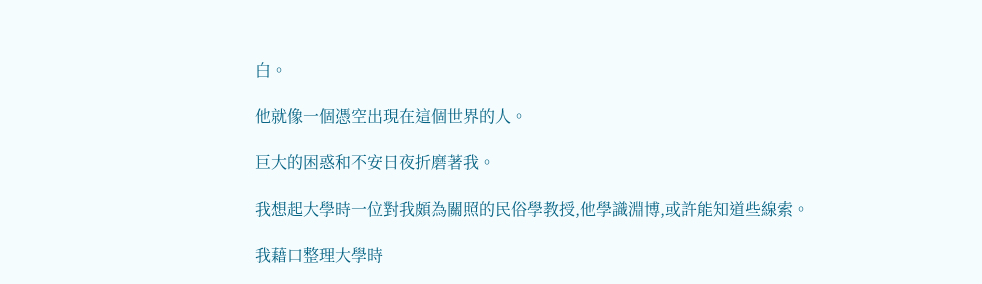白。

他就像一個憑空出現在這個世界的人。

巨大的困惑和不安日夜折磨著我。

我想起大學時一位對我頗為關照的民俗學教授,他學識淵博,或許能知道些線索。

我藉口整理大學時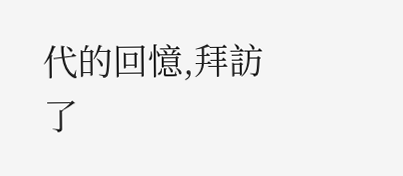代的回憶,拜訪了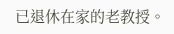已退休在家的老教授。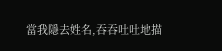當我隱去姓名,吞吞吐吐地描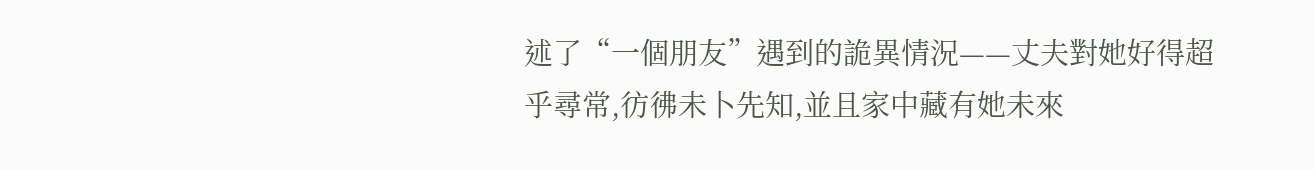述了“一個朋友”遇到的詭異情況——丈夫對她好得超乎尋常,彷彿未卜先知,並且家中藏有她未來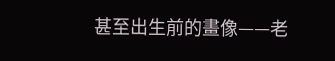甚至出生前的畫像——老